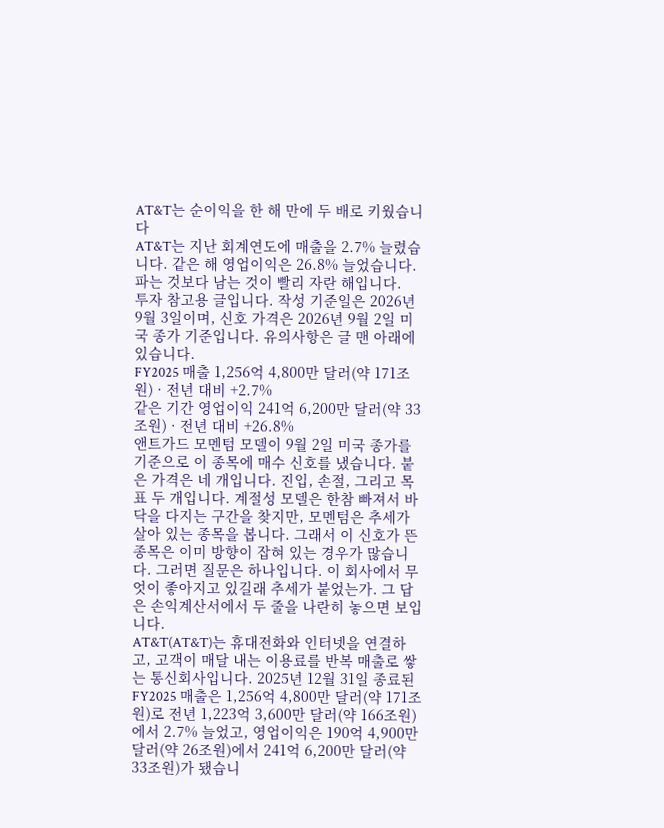AT&T는 순이익을 한 해 만에 두 배로 키웠습니다
AT&T는 지난 회계연도에 매출을 2.7% 늘렸습니다. 같은 해 영업이익은 26.8% 늘었습니다. 파는 것보다 남는 것이 빨리 자란 해입니다.
투자 참고용 글입니다. 작성 기준일은 2026년 9월 3일이며, 신호 가격은 2026년 9월 2일 미국 종가 기준입니다. 유의사항은 글 맨 아래에 있습니다.
FY2025 매출 1,256억 4,800만 달러(약 171조원) · 전년 대비 +2.7%
같은 기간 영업이익 241억 6,200만 달러(약 33조원) · 전년 대비 +26.8%
앤트가드 모멘텀 모델이 9월 2일 미국 종가를 기준으로 이 종목에 매수 신호를 냈습니다. 붙은 가격은 네 개입니다. 진입, 손절, 그리고 목표 두 개입니다. 계절성 모델은 한참 빠져서 바닥을 다지는 구간을 찾지만, 모멘텀은 추세가 살아 있는 종목을 봅니다. 그래서 이 신호가 뜬 종목은 이미 방향이 잡혀 있는 경우가 많습니다. 그러면 질문은 하나입니다. 이 회사에서 무엇이 좋아지고 있길래 추세가 붙었는가. 그 답은 손익계산서에서 두 줄을 나란히 놓으면 보입니다.
AT&T(AT&T)는 휴대전화와 인터넷을 연결하고, 고객이 매달 내는 이용료를 반복 매출로 쌓는 통신회사입니다. 2025년 12월 31일 종료된 FY2025 매출은 1,256억 4,800만 달러(약 171조원)로 전년 1,223억 3,600만 달러(약 166조원)에서 2.7% 늘었고, 영업이익은 190억 4,900만 달러(약 26조원)에서 241억 6,200만 달러(약 33조원)가 됐습니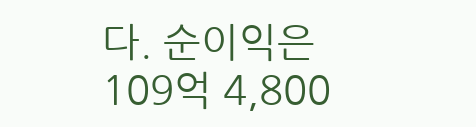다. 순이익은 109억 4,800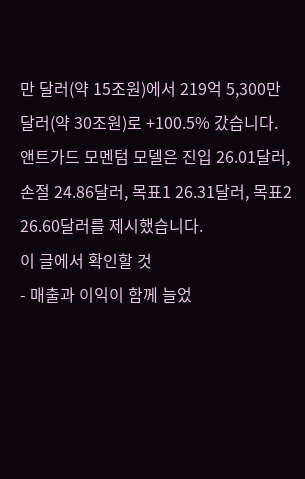만 달러(약 15조원)에서 219억 5,300만 달러(약 30조원)로 +100.5% 갔습니다. 앤트가드 모멘텀 모델은 진입 26.01달러, 손절 24.86달러, 목표1 26.31달러, 목표2 26.60달러를 제시했습니다.
이 글에서 확인할 것
- 매출과 이익이 함께 늘었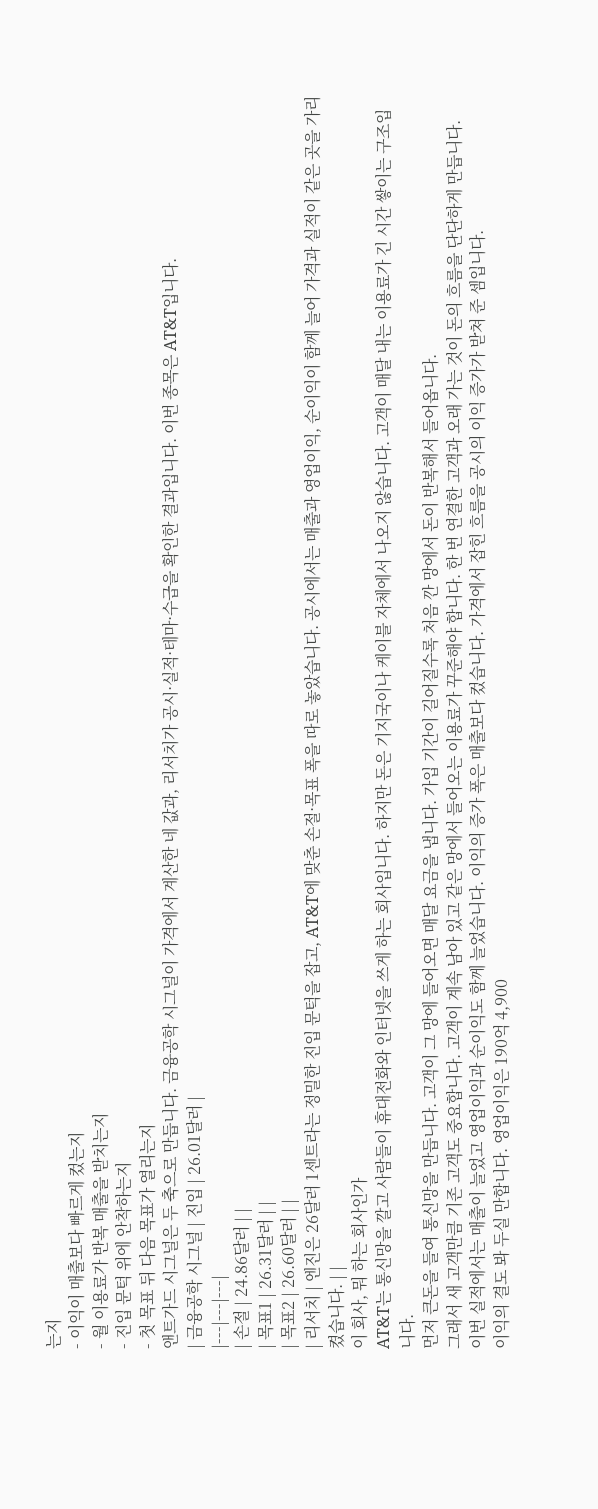는지
- 이익이 매출보다 빠르게 컸는지
- 월 이용료가 반복 매출을 받치는지
- 진입 문턱 위에 안착하는지
- 첫 목표 뒤 다음 목표가 열리는지
앤트가드 시그널은 두 축으로 만듭니다. 금융공학 시그널이 가격에서 계산한 네 값과, 리서치가 공시·실적·테마·수급을 확인한 결과입니다. 이번 종목은 AT&T입니다.
| 금융공학 시그널 | 진입 | 26.01달러 |
|---|---|---|
| 손절 | 24.86달러 | |
| 목표1 | 26.31달러 | |
| 목표2 | 26.60달러 | |
| 리서치 | 엔진은 26달러 1센트라는 정밀한 진입 문턱을 잡고, AT&T에 맞춘 손절·목표 폭을 따로 놓았습니다. 공시에서는 매출과 영업이익, 순이익이 함께 늘어 가격과 실적이 같은 곳을 가리켰습니다. | |
이 회사, 뭐 하는 회사인가
AT&T는 통신망을 깔고 사람들이 휴대전화와 인터넷을 쓰게 하는 회사입니다. 하지만 돈은 기지국이나 케이블 자체에서 나오지 않습니다. 고객이 매달 내는 이용료가 긴 시간 쌓이는 구조입니다.
먼저 큰돈을 들여 통신망을 만듭니다. 고객이 그 망에 들어오면 매달 요금을 냅니다. 가입 기간이 길어질수록 처음 깐 망에서 돈이 반복해서 들어옵니다.
그래서 새 고객만큼 기존 고객도 중요합니다. 고객이 계속 남아 있고 같은 망에서 들어오는 이용료가 꾸준해야 합니다. 한 번 연결한 고객과 오래 가는 것이 돈의 흐름을 단단하게 만듭니다.
이번 실적에서는 매출이 늘었고 영업이익과 순이익도 함께 늘었습니다. 이익의 증가 폭은 매출보다 컸습니다. 가격에서 잡힌 흐름을 공시의 이익 증가가 받쳐 준 셈입니다.
이익의 결도 봐 두실 만합니다. 영업이익은 190억 4,900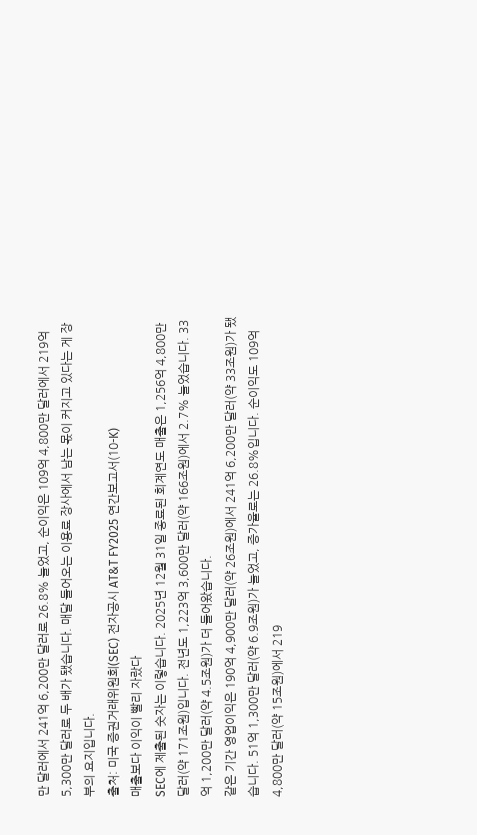만 달러에서 241억 6,200만 달러로 26.8% 늘었고, 순이익은 109억 4,800만 달러에서 219억 5,300만 달러로 두 배가 됐습니다. 매달 들어오는 이용료 장사에서 남는 몫이 커지고 있다는 게 장부의 요지입니다.
출처: 미국 증권거래위원회(SEC) 전자공시 AT&T FY2025 연간보고서(10-K)
매출보다 이익이 빨리 자랐다
SEC에 제출된 숫자는 이렇습니다. 2025년 12월 31일 종료된 회계연도 매출은 1,256억 4,800만 달러(약 171조원)입니다. 전년도 1,223억 3,600만 달러(약 166조원)에서 2.7% 늘었습니다. 33억 1,200만 달러(약 4.5조원)가 더 들어왔습니다.
같은 기간 영업이익은 190억 4,900만 달러(약 26조원)에서 241억 6,200만 달러(약 33조원)가 됐습니다. 51억 1,300만 달러(약 6.9조원)가 늘었고, 증가율로는 26.8%입니다. 순이익도 109억 4,800만 달러(약 15조원)에서 219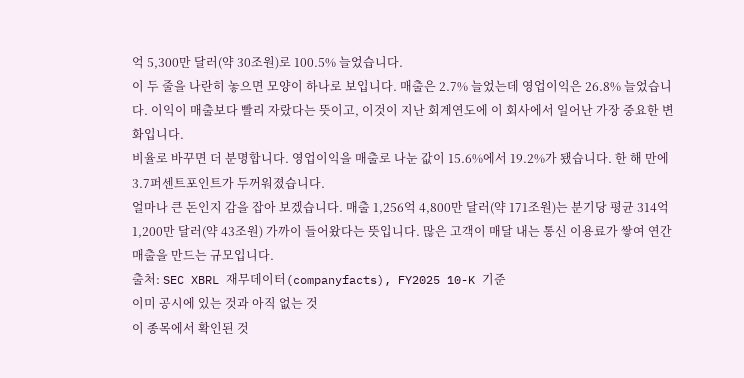억 5,300만 달러(약 30조원)로 100.5% 늘었습니다.
이 두 줄을 나란히 놓으면 모양이 하나로 보입니다. 매출은 2.7% 늘었는데 영업이익은 26.8% 늘었습니다. 이익이 매출보다 빨리 자랐다는 뜻이고, 이것이 지난 회계연도에 이 회사에서 일어난 가장 중요한 변화입니다.
비율로 바꾸면 더 분명합니다. 영업이익을 매출로 나눈 값이 15.6%에서 19.2%가 됐습니다. 한 해 만에 3.7퍼센트포인트가 두꺼워졌습니다.
얼마나 큰 돈인지 감을 잡아 보겠습니다. 매출 1,256억 4,800만 달러(약 171조원)는 분기당 평균 314억 1,200만 달러(약 43조원) 가까이 들어왔다는 뜻입니다. 많은 고객이 매달 내는 통신 이용료가 쌓여 연간 매출을 만드는 규모입니다.
출처: SEC XBRL 재무데이터(companyfacts), FY2025 10-K 기준
이미 공시에 있는 것과 아직 없는 것
이 종목에서 확인된 것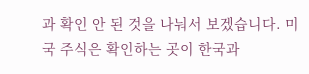과 확인 안 된 것을 나눠서 보겠습니다. 미국 주식은 확인하는 곳이 한국과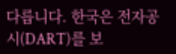다릅니다. 한국은 전자공시(DART)를 보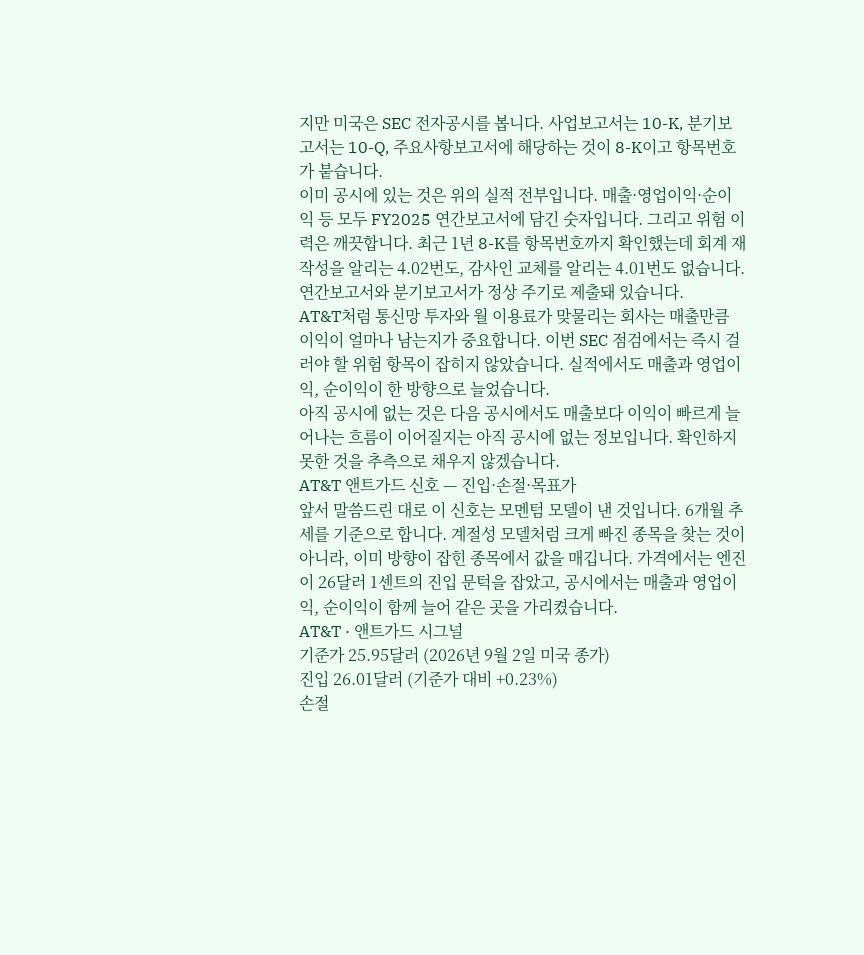지만 미국은 SEC 전자공시를 봅니다. 사업보고서는 10-K, 분기보고서는 10-Q, 주요사항보고서에 해당하는 것이 8-K이고 항목번호가 붙습니다.
이미 공시에 있는 것은 위의 실적 전부입니다. 매출·영업이익·순이익 등 모두 FY2025 연간보고서에 담긴 숫자입니다. 그리고 위험 이력은 깨끗합니다. 최근 1년 8-K를 항목번호까지 확인했는데 회계 재작성을 알리는 4.02번도, 감사인 교체를 알리는 4.01번도 없습니다. 연간보고서와 분기보고서가 정상 주기로 제출돼 있습니다.
AT&T처럼 통신망 투자와 월 이용료가 맞물리는 회사는 매출만큼 이익이 얼마나 남는지가 중요합니다. 이번 SEC 점검에서는 즉시 걸러야 할 위험 항목이 잡히지 않았습니다. 실적에서도 매출과 영업이익, 순이익이 한 방향으로 늘었습니다.
아직 공시에 없는 것은 다음 공시에서도 매출보다 이익이 빠르게 늘어나는 흐름이 이어질지는 아직 공시에 없는 정보입니다. 확인하지 못한 것을 추측으로 채우지 않겠습니다.
AT&T 앤트가드 신호 — 진입·손절·목표가
앞서 말씀드린 대로 이 신호는 모멘텀 모델이 낸 것입니다. 6개월 추세를 기준으로 합니다. 계절성 모델처럼 크게 빠진 종목을 찾는 것이 아니라, 이미 방향이 잡힌 종목에서 값을 매깁니다. 가격에서는 엔진이 26달러 1센트의 진입 문턱을 잡았고, 공시에서는 매출과 영업이익, 순이익이 함께 늘어 같은 곳을 가리켰습니다.
AT&T · 앤트가드 시그널
기준가 25.95달러 (2026년 9월 2일 미국 종가)
진입 26.01달러 (기준가 대비 +0.23%)
손절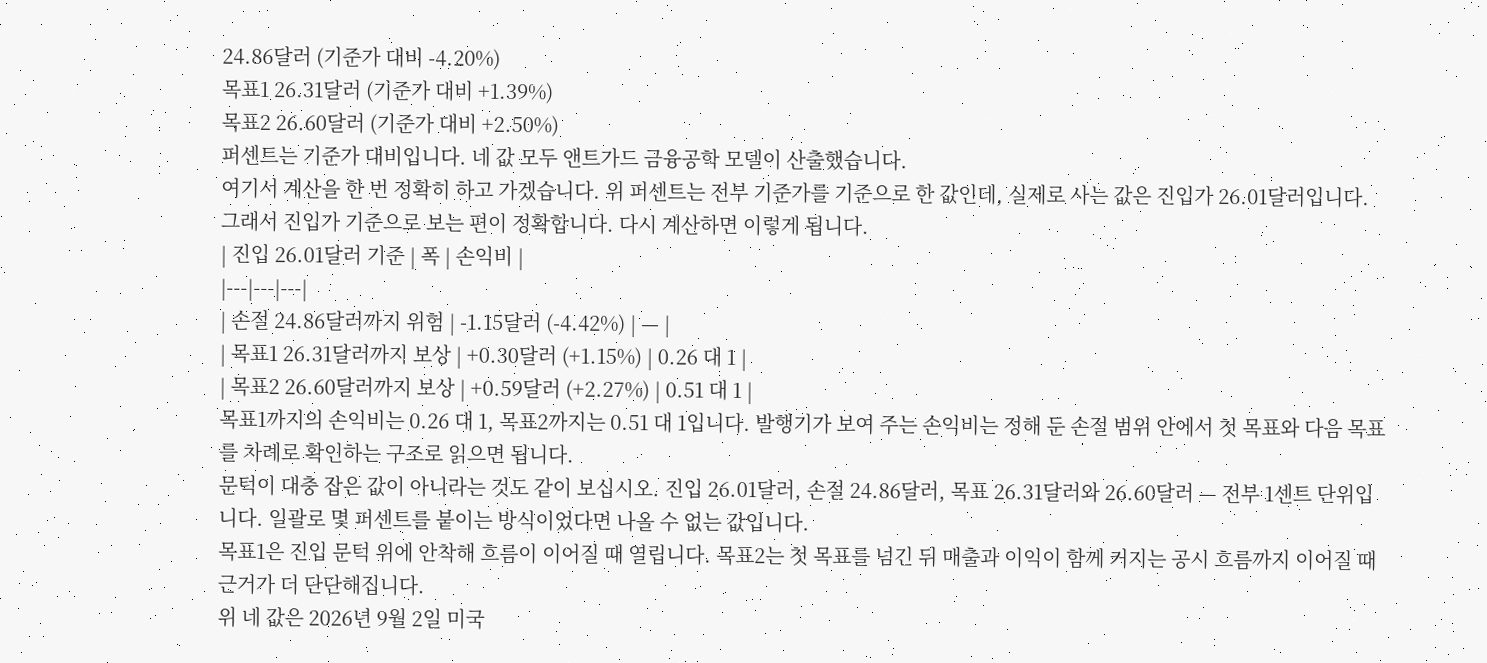24.86달러 (기준가 대비 -4.20%)
목표1 26.31달러 (기준가 대비 +1.39%)
목표2 26.60달러 (기준가 대비 +2.50%)
퍼센트는 기준가 대비입니다. 네 값 모두 앤트가드 금융공학 모델이 산출했습니다.
여기서 계산을 한 번 정확히 하고 가겠습니다. 위 퍼센트는 전부 기준가를 기준으로 한 값인데, 실제로 사는 값은 진입가 26.01달러입니다. 그래서 진입가 기준으로 보는 편이 정확합니다. 다시 계산하면 이렇게 됩니다.
| 진입 26.01달러 기준 | 폭 | 손익비 |
|---|---|---|
| 손절 24.86달러까지 위험 | -1.15달러 (-4.42%) | — |
| 목표1 26.31달러까지 보상 | +0.30달러 (+1.15%) | 0.26 대 1 |
| 목표2 26.60달러까지 보상 | +0.59달러 (+2.27%) | 0.51 대 1 |
목표1까지의 손익비는 0.26 대 1, 목표2까지는 0.51 대 1입니다. 발행기가 보여 주는 손익비는 정해 둔 손절 범위 안에서 첫 목표와 다음 목표를 차례로 확인하는 구조로 읽으면 됩니다.
문턱이 대충 잡은 값이 아니라는 것도 같이 보십시오. 진입 26.01달러, 손절 24.86달러, 목표 26.31달러와 26.60달러 — 전부 1센트 단위입니다. 일괄로 몇 퍼센트를 붙이는 방식이었다면 나올 수 없는 값입니다.
목표1은 진입 문턱 위에 안착해 흐름이 이어질 때 열립니다. 목표2는 첫 목표를 넘긴 뒤 매출과 이익이 함께 커지는 공시 흐름까지 이어질 때 근거가 더 단단해집니다.
위 네 값은 2026년 9월 2일 미국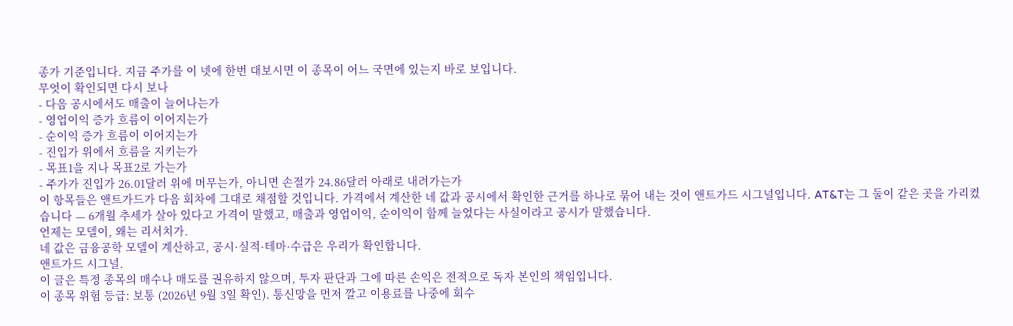종가 기준입니다. 지금 주가를 이 넷에 한번 대보시면 이 종목이 어느 국면에 있는지 바로 보입니다.
무엇이 확인되면 다시 보나
- 다음 공시에서도 매출이 늘어나는가
- 영업이익 증가 흐름이 이어지는가
- 순이익 증가 흐름이 이어지는가
- 진입가 위에서 흐름을 지키는가
- 목표1을 지나 목표2로 가는가
- 주가가 진입가 26.01달러 위에 머무는가, 아니면 손절가 24.86달러 아래로 내려가는가
이 항목들은 앤트가드가 다음 회차에 그대로 채점할 것입니다. 가격에서 계산한 네 값과 공시에서 확인한 근거를 하나로 묶어 내는 것이 앤트가드 시그널입니다. AT&T는 그 둘이 같은 곳을 가리켰습니다 — 6개월 추세가 살아 있다고 가격이 말했고, 매출과 영업이익, 순이익이 함께 늘었다는 사실이라고 공시가 말했습니다.
언제는 모델이, 왜는 리서치가.
네 값은 금융공학 모델이 계산하고, 공시·실적·테마·수급은 우리가 확인합니다.
앤트가드 시그널.
이 글은 특정 종목의 매수나 매도를 권유하지 않으며, 투자 판단과 그에 따른 손익은 전적으로 독자 본인의 책임입니다.
이 종목 위험 등급: 보통 (2026년 9월 3일 확인). 통신망을 먼저 깔고 이용료를 나중에 회수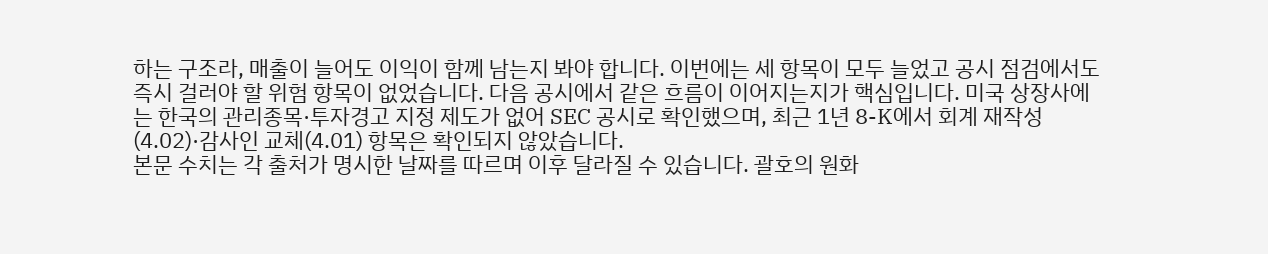하는 구조라, 매출이 늘어도 이익이 함께 남는지 봐야 합니다. 이번에는 세 항목이 모두 늘었고 공시 점검에서도 즉시 걸러야 할 위험 항목이 없었습니다. 다음 공시에서 같은 흐름이 이어지는지가 핵심입니다. 미국 상장사에는 한국의 관리종목·투자경고 지정 제도가 없어 SEC 공시로 확인했으며, 최근 1년 8-K에서 회계 재작성(4.02)·감사인 교체(4.01) 항목은 확인되지 않았습니다.
본문 수치는 각 출처가 명시한 날짜를 따르며 이후 달라질 수 있습니다. 괄호의 원화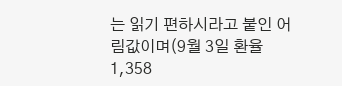는 읽기 편하시라고 붙인 어림값이며(9월 3일 환율 1,358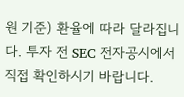원 기준) 환율에 따라 달라집니다. 투자 전 SEC 전자공시에서 직접 확인하시기 바랍니다.